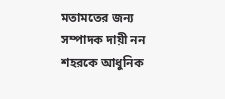মতামতের জন্য সম্পাদক দায়ী নন
শহরকে আধুনিক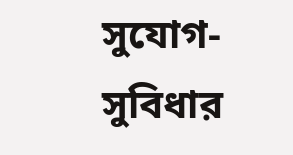সুযোগ-সুবিধার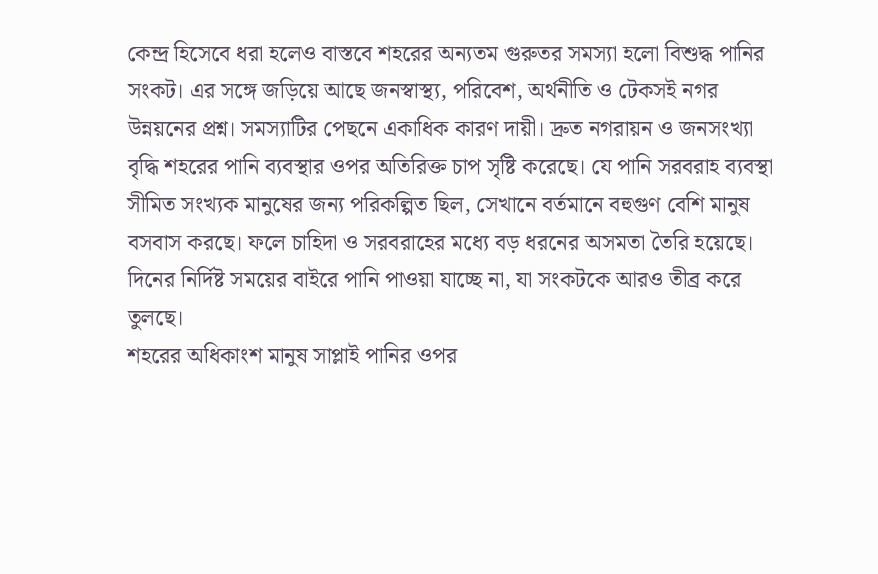কেন্দ্র হিসেবে ধরা হলেও বাস্তবে শহরের অন্যতম গুরুতর সমস্যা হলো বিশুদ্ধ পানির সংকট। এর সঙ্গে জড়িয়ে আছে জনস্বাস্থ্য, পরিবেশ, অর্থনীতি ও টেকসই নগর উন্নয়নের প্রশ্ন। সমস্যাটির পেছনে একাধিক কারণ দায়ী। দ্রুত নগরায়ন ও জনসংখ্যা বৃদ্ধি শহরের পানি ব্যবস্থার ওপর অতিরিক্ত চাপ সৃষ্টি করেছে। যে পানি সরবরাহ ব্যবস্থা সীমিত সংখ্যক মানুষের জন্য পরিকল্পিত ছিল, সেখানে বর্তমানে বহুগুণ বেশি মানুষ বসবাস করছে। ফলে চাহিদা ও সরবরাহের মধ্যে বড় ধরনের অসমতা তৈরি হয়েছে। দিনের নির্দিষ্ট সময়ের বাইরে পানি পাওয়া যাচ্ছে না, যা সংকটকে আরও তীব্র করে তুলছে।
শহরের অধিকাংশ মানুষ সাপ্লাই পানির ওপর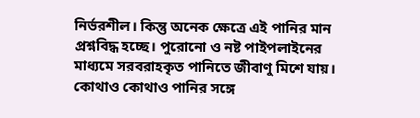নির্ভরশীল। কিন্তু অনেক ক্ষেত্রে এই পানির মান প্রশ্নবিদ্ধ হচ্ছে। পুরোনো ও নষ্ট পাইপলাইনের মাধ্যমে সরবরাহকৃত পানিতে জীবাণু মিশে যায়। কোথাও কোথাও পানির সঙ্গে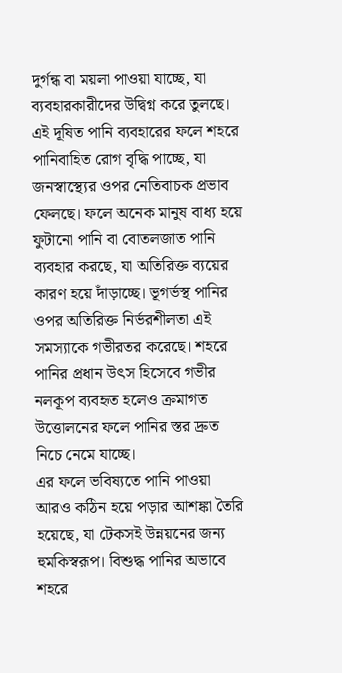দুর্গন্ধ বা ময়লা পাওয়া যাচ্ছে, যা ব্যবহারকারীদের উদ্বিগ্ন করে তুলছে। এই দূষিত পানি ব্যবহারের ফলে শহরে পানিবাহিত রোগ বৃদ্ধি পাচ্ছে, যা জনস্বাস্থ্যের ওপর নেতিবাচক প্রভাব ফেলছে। ফলে অনেক মানুষ বাধ্য হয়ে ফুটানো পানি বা বোতলজাত পানি ব্যবহার করছে, যা অতিরিক্ত ব্যয়ের কারণ হয়ে দাঁড়াচ্ছে। ভূগর্ভস্থ পানির ওপর অতিরিক্ত নির্ভরশীলতা এই সমস্যাকে গভীরতর করেছে। শহরে পানির প্রধান উৎস হিসেবে গভীর নলকূপ ব্যবহৃত হলেও ক্রমাগত উত্তোলনের ফলে পানির স্তর দ্রুত নিচে নেমে যাচ্ছে।
এর ফলে ভবিষ্যতে পানি পাওয়া আরও কঠিন হয়ে পড়ার আশঙ্কা তৈরি হয়েছে, যা টেকসই উন্নয়নের জন্য হুমকিস্বরূপ। বিশুদ্ধ পানির অভাবে শহরে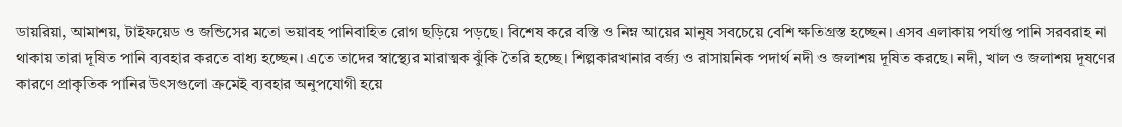ডায়রিয়া, আমাশয়, টাইফয়েড ও জন্ডিসের মতো ভয়াবহ পানিবাহিত রোগ ছড়িয়ে পড়ছে। বিশেষ করে বস্তি ও নিম্ন আয়ের মানুষ সবচেয়ে বেশি ক্ষতিগ্রস্ত হচ্ছেন। এসব এলাকায় পর্যাপ্ত পানি সরবরাহ না থাকায় তারা দূষিত পানি ব্যবহার করতে বাধ্য হচ্ছেন। এতে তাদের স্বাস্থ্যের মারাত্মক ঝুঁকি তৈরি হচ্ছে। শিল্পকারখানার বর্জ্য ও রাসায়নিক পদার্থ নদী ও জলাশয় দূষিত করছে। নদী, খাল ও জলাশয় দূষণের কারণে প্রাকৃতিক পানির উৎসগুলো ক্রমেই ব্যবহার অনুপযোগী হয়ে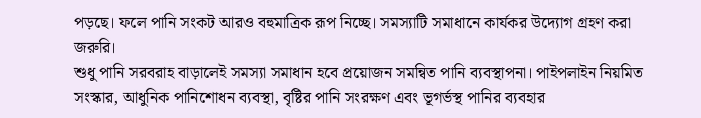পড়ছে। ফলে পানি সংকট আরও বহুমাত্রিক রূপ নিচ্ছে। সমস্যাটি সমাধানে কার্যকর উদ্যোগ গ্রহণ করা জরুরি।
শুধু পানি সরবরাহ বাড়ালেই সমস্যা সমাধান হবে প্রয়োজন সমন্বিত পানি ব্যবস্থাপনা। পাইপলাইন নিয়মিত সংস্কার, আধুনিক পানিশোধন ব্যবস্থা, বৃষ্টির পানি সংরক্ষণ এবং ভূগর্ভস্থ পানির ব্যবহার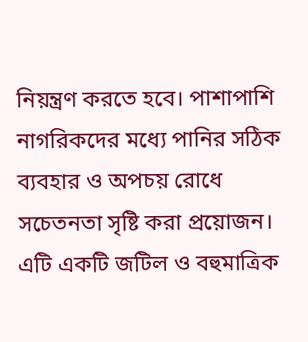নিয়ন্ত্রণ করতে হবে। পাশাপাশি নাগরিকদের মধ্যে পানির সঠিক ব্যবহার ও অপচয় রোধে সচেতনতা সৃষ্টি করা প্রয়োজন। এটি একটি জটিল ও বহুমাত্রিক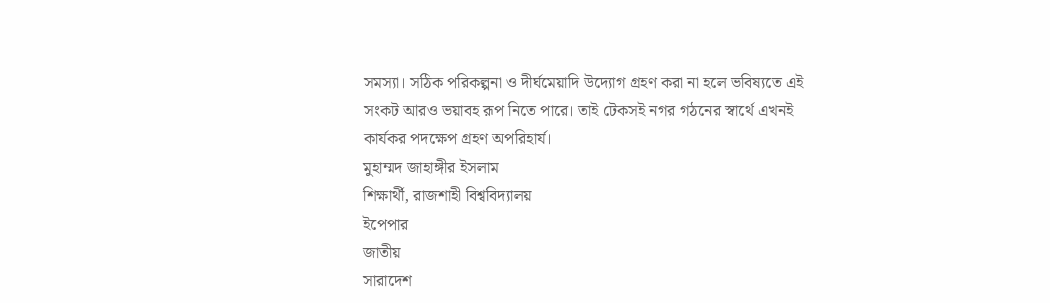সমস্যা। সঠিক পরিকল্পনা ও দীর্ঘমেয়াদি উদ্যোগ গ্রহণ করা না হলে ভবিষ্যতে এই সংকট আরও ভয়াবহ রূপ নিতে পারে। তাই টেকসই নগর গঠনের স্বার্থে এখনই কার্যকর পদক্ষেপ গ্রহণ অপরিহার্য।
মুহাম্মদ জাহাঙ্গীর ইসলাম
শিক্ষার্থী, রাজশাহী বিশ্ববিদ্যালয়
ইপেপার
জাতীয়
সারাদেশ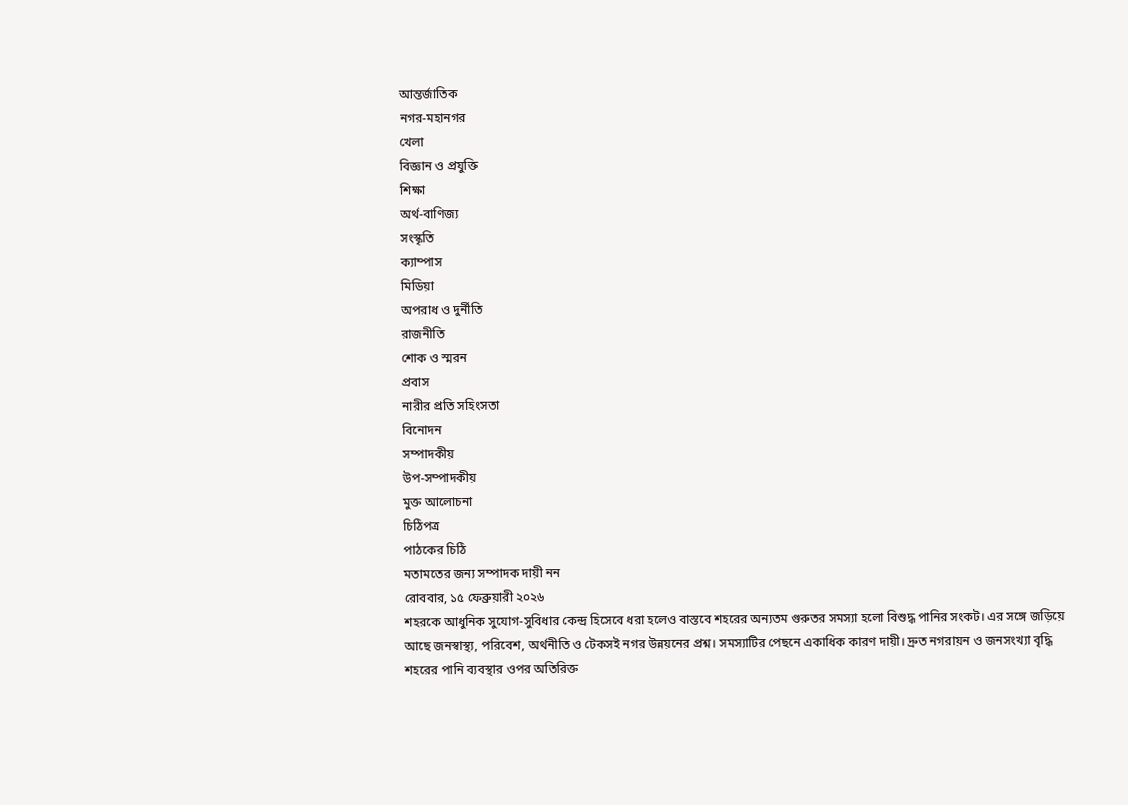আন্তর্জাতিক
নগর-মহানগর
খেলা
বিজ্ঞান ও প্রযুক্তি
শিক্ষা
অর্থ-বাণিজ্য
সংস্কৃতি
ক্যাম্পাস
মিডিয়া
অপরাধ ও দুর্নীতি
রাজনীতি
শোক ও স্মরন
প্রবাস
নারীর প্রতি সহিংসতা
বিনোদন
সম্পাদকীয়
উপ-সম্পাদকীয়
মুক্ত আলোচনা
চিঠিপত্র
পাঠকের চিঠি
মতামতের জন্য সম্পাদক দায়ী নন
রোববার, ১৫ ফেব্রুয়ারী ২০২৬
শহরকে আধুনিক সুযোগ-সুবিধার কেন্দ্র হিসেবে ধরা হলেও বাস্তবে শহরের অন্যতম গুরুতর সমস্যা হলো বিশুদ্ধ পানির সংকট। এর সঙ্গে জড়িয়ে আছে জনস্বাস্থ্য, পরিবেশ, অর্থনীতি ও টেকসই নগর উন্নয়নের প্রশ্ন। সমস্যাটির পেছনে একাধিক কারণ দায়ী। দ্রুত নগরায়ন ও জনসংখ্যা বৃদ্ধি শহরের পানি ব্যবস্থার ওপর অতিরিক্ত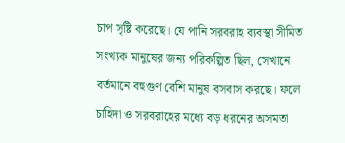চাপ সৃষ্টি করেছে। যে পানি সরবরাহ ব্যবস্থা সীমিত সংখ্যক মানুষের জন্য পরিকল্পিত ছিল, সেখানে বর্তমানে বহুগুণ বেশি মানুষ বসবাস করছে। ফলে চাহিদা ও সরবরাহের মধ্যে বড় ধরনের অসমতা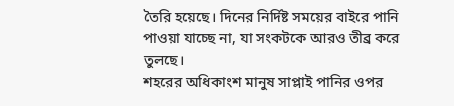তৈরি হয়েছে। দিনের নির্দিষ্ট সময়ের বাইরে পানি পাওয়া যাচ্ছে না, যা সংকটকে আরও তীব্র করে তুলছে।
শহরের অধিকাংশ মানুষ সাপ্লাই পানির ওপর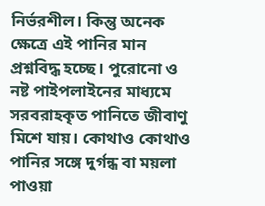নির্ভরশীল। কিন্তু অনেক ক্ষেত্রে এই পানির মান প্রশ্নবিদ্ধ হচ্ছে। পুরোনো ও নষ্ট পাইপলাইনের মাধ্যমে সরবরাহকৃত পানিতে জীবাণু মিশে যায়। কোথাও কোথাও পানির সঙ্গে দুর্গন্ধ বা ময়লা পাওয়া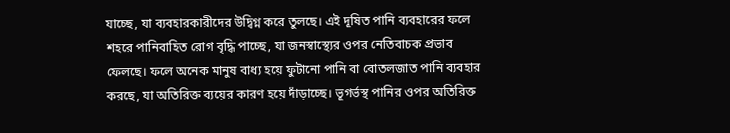যাচ্ছে, যা ব্যবহারকারীদের উদ্বিগ্ন করে তুলছে। এই দূষিত পানি ব্যবহারের ফলে শহরে পানিবাহিত রোগ বৃদ্ধি পাচ্ছে, যা জনস্বাস্থ্যের ওপর নেতিবাচক প্রভাব ফেলছে। ফলে অনেক মানুষ বাধ্য হয়ে ফুটানো পানি বা বোতলজাত পানি ব্যবহার করছে, যা অতিরিক্ত ব্যয়ের কারণ হয়ে দাঁড়াচ্ছে। ভূগর্ভস্থ পানির ওপর অতিরিক্ত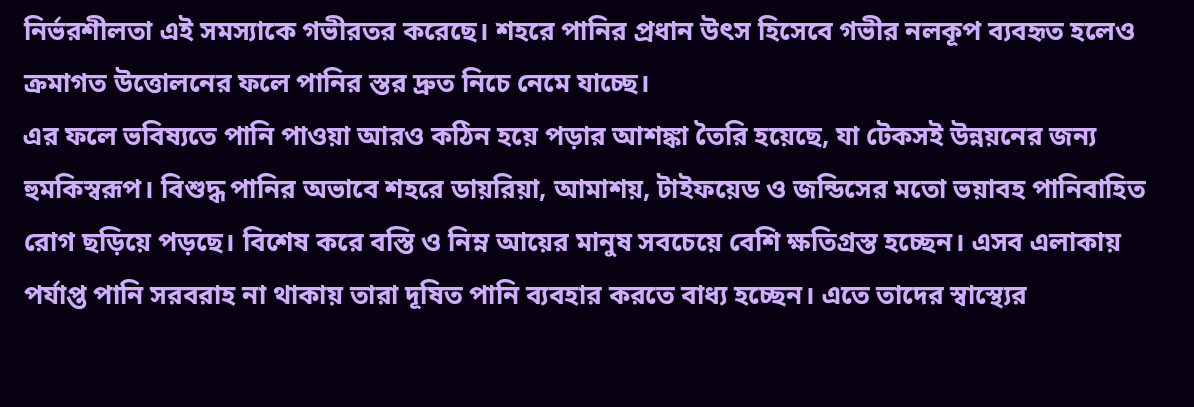নির্ভরশীলতা এই সমস্যাকে গভীরতর করেছে। শহরে পানির প্রধান উৎস হিসেবে গভীর নলকূপ ব্যবহৃত হলেও ক্রমাগত উত্তোলনের ফলে পানির স্তর দ্রুত নিচে নেমে যাচ্ছে।
এর ফলে ভবিষ্যতে পানি পাওয়া আরও কঠিন হয়ে পড়ার আশঙ্কা তৈরি হয়েছে, যা টেকসই উন্নয়নের জন্য হুমকিস্বরূপ। বিশুদ্ধ পানির অভাবে শহরে ডায়রিয়া, আমাশয়, টাইফয়েড ও জন্ডিসের মতো ভয়াবহ পানিবাহিত রোগ ছড়িয়ে পড়ছে। বিশেষ করে বস্তি ও নিম্ন আয়ের মানুষ সবচেয়ে বেশি ক্ষতিগ্রস্ত হচ্ছেন। এসব এলাকায় পর্যাপ্ত পানি সরবরাহ না থাকায় তারা দূষিত পানি ব্যবহার করতে বাধ্য হচ্ছেন। এতে তাদের স্বাস্থ্যের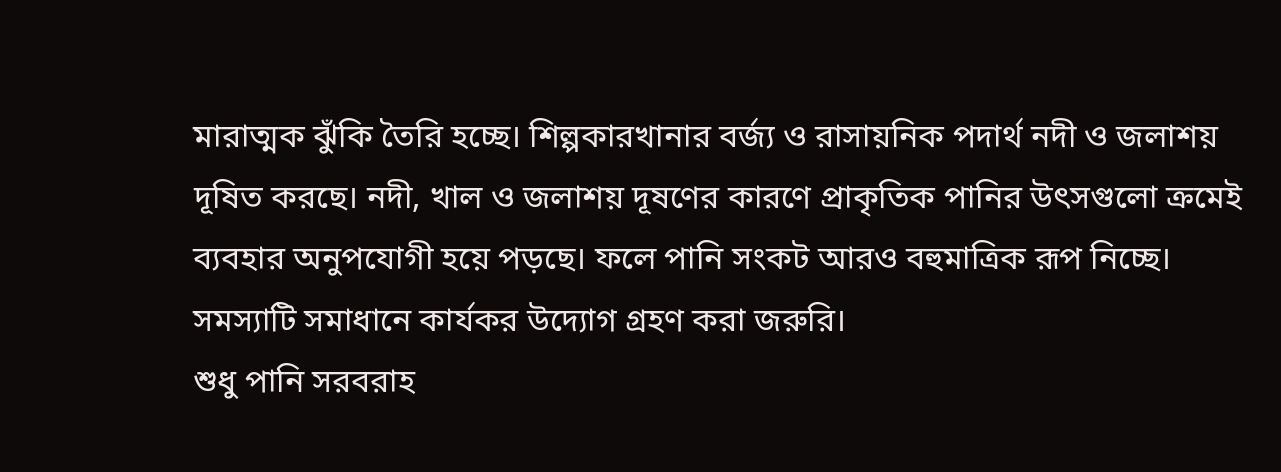মারাত্মক ঝুঁকি তৈরি হচ্ছে। শিল্পকারখানার বর্জ্য ও রাসায়নিক পদার্থ নদী ও জলাশয় দূষিত করছে। নদী, খাল ও জলাশয় দূষণের কারণে প্রাকৃতিক পানির উৎসগুলো ক্রমেই ব্যবহার অনুপযোগী হয়ে পড়ছে। ফলে পানি সংকট আরও বহুমাত্রিক রূপ নিচ্ছে। সমস্যাটি সমাধানে কার্যকর উদ্যোগ গ্রহণ করা জরুরি।
শুধু পানি সরবরাহ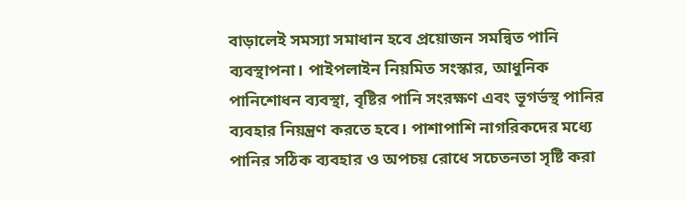বাড়ালেই সমস্যা সমাধান হবে প্রয়োজন সমন্বিত পানি ব্যবস্থাপনা। পাইপলাইন নিয়মিত সংস্কার, আধুনিক পানিশোধন ব্যবস্থা, বৃষ্টির পানি সংরক্ষণ এবং ভূগর্ভস্থ পানির ব্যবহার নিয়ন্ত্রণ করতে হবে। পাশাপাশি নাগরিকদের মধ্যে পানির সঠিক ব্যবহার ও অপচয় রোধে সচেতনতা সৃষ্টি করা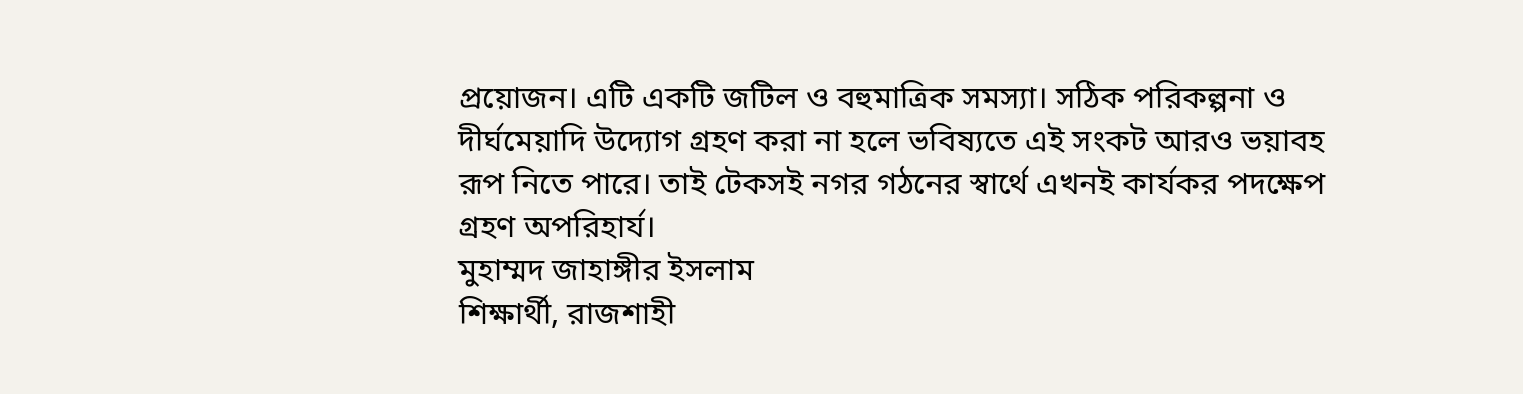প্রয়োজন। এটি একটি জটিল ও বহুমাত্রিক সমস্যা। সঠিক পরিকল্পনা ও দীর্ঘমেয়াদি উদ্যোগ গ্রহণ করা না হলে ভবিষ্যতে এই সংকট আরও ভয়াবহ রূপ নিতে পারে। তাই টেকসই নগর গঠনের স্বার্থে এখনই কার্যকর পদক্ষেপ গ্রহণ অপরিহার্য।
মুহাম্মদ জাহাঙ্গীর ইসলাম
শিক্ষার্থী, রাজশাহী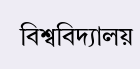বিশ্ববিদ্যালয়